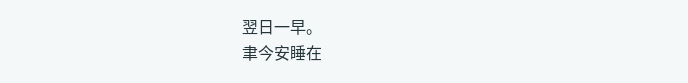翌日一早。
聿今安睡在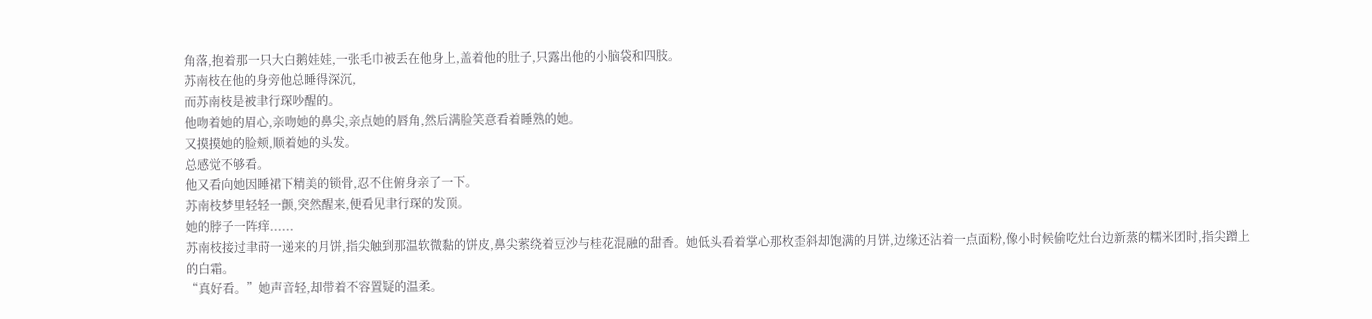角落,抱着那一只大白鹅娃娃,一张毛巾被丢在他身上,盖着他的肚子,只露出他的小脑袋和四肢。
苏南枝在他的身旁他总睡得深沉,
而苏南枝是被聿行琛吵醒的。
他吻着她的眉心,亲吻她的鼻尖,亲点她的唇角,然后满脸笑意看着睡熟的她。
又摸摸她的脸颊,顺着她的头发。
总感觉不够看。
他又看向她因睡裙下精美的锁骨,忍不住俯身亲了一下。
苏南枝梦里轻轻一颤,突然醒来,便看见聿行琛的发顶。
她的脖子一阵痒......
苏南枝接过聿莳一递来的月饼,指尖触到那温软微黏的饼皮,鼻尖萦绕着豆沙与桂花混融的甜香。她低头看着掌心那枚歪斜却饱满的月饼,边缘还沾着一点面粉,像小时候偷吃灶台边新蒸的糯米团时,指尖蹭上的白霜。
“真好看。”她声音轻,却带着不容置疑的温柔。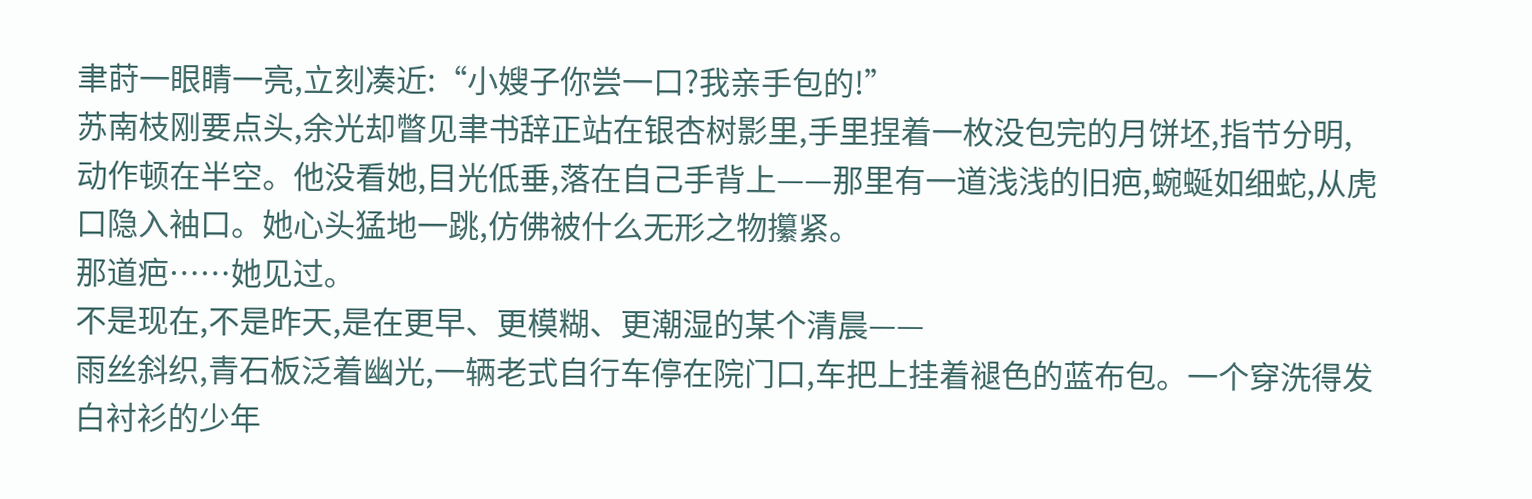聿莳一眼睛一亮,立刻凑近:“小嫂子你尝一口?我亲手包的!”
苏南枝刚要点头,余光却瞥见聿书辞正站在银杏树影里,手里捏着一枚没包完的月饼坯,指节分明,动作顿在半空。他没看她,目光低垂,落在自己手背上——那里有一道浅浅的旧疤,蜿蜒如细蛇,从虎口隐入袖口。她心头猛地一跳,仿佛被什么无形之物攥紧。
那道疤……她见过。
不是现在,不是昨天,是在更早、更模糊、更潮湿的某个清晨——
雨丝斜织,青石板泛着幽光,一辆老式自行车停在院门口,车把上挂着褪色的蓝布包。一个穿洗得发白衬衫的少年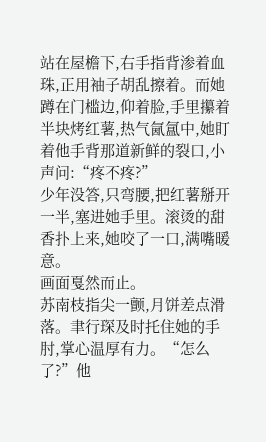站在屋檐下,右手指背渗着血珠,正用袖子胡乱擦着。而她蹲在门槛边,仰着脸,手里攥着半块烤红薯,热气氤氲中,她盯着他手背那道新鲜的裂口,小声问:“疼不疼?”
少年没答,只弯腰,把红薯掰开一半,塞进她手里。滚烫的甜香扑上来,她咬了一口,满嘴暖意。
画面戛然而止。
苏南枝指尖一颤,月饼差点滑落。聿行琛及时托住她的手肘,掌心温厚有力。“怎么了?”他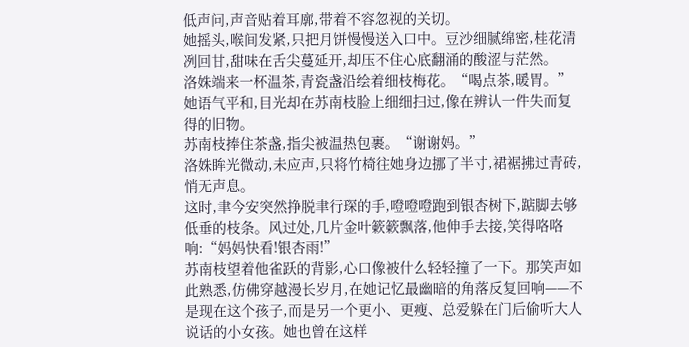低声问,声音贴着耳廓,带着不容忽视的关切。
她摇头,喉间发紧,只把月饼慢慢送入口中。豆沙细腻绵密,桂花清冽回甘,甜味在舌尖蔓延开,却压不住心底翻涌的酸涩与茫然。
洛姝端来一杯温茶,青瓷盏沿绘着细枝梅花。“喝点茶,暖胃。”她语气平和,目光却在苏南枝脸上细细扫过,像在辨认一件失而复得的旧物。
苏南枝捧住茶盏,指尖被温热包裹。“谢谢妈。”
洛姝眸光微动,未应声,只将竹椅往她身边挪了半寸,裙裾拂过青砖,悄无声息。
这时,聿今安突然挣脱聿行琛的手,噔噔噔跑到银杏树下,踮脚去够低垂的枝条。风过处,几片金叶簌簌飘落,他伸手去接,笑得咯咯响:“妈妈快看!银杏雨!”
苏南枝望着他雀跃的背影,心口像被什么轻轻撞了一下。那笑声如此熟悉,仿佛穿越漫长岁月,在她记忆最幽暗的角落反复回响——不是现在这个孩子,而是另一个更小、更瘦、总爱躲在门后偷听大人说话的小女孩。她也曾在这样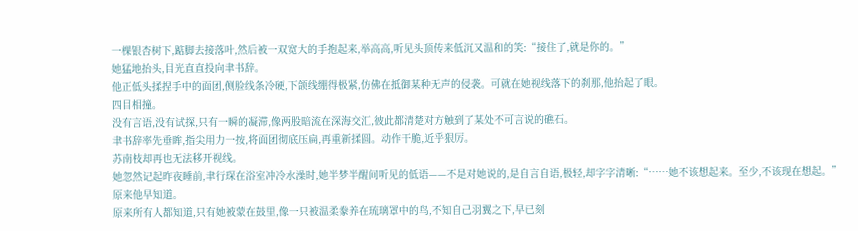一棵银杏树下,踮脚去接落叶,然后被一双宽大的手抱起来,举高高,听见头顶传来低沉又温和的笑:“接住了,就是你的。”
她猛地抬头,目光直直投向聿书辞。
他正低头揉捏手中的面团,侧脸线条冷硬,下颌线绷得极紧,仿佛在抵御某种无声的侵袭。可就在她视线落下的刹那,他抬起了眼。
四目相撞。
没有言语,没有试探,只有一瞬的凝滞,像两股暗流在深海交汇,彼此都清楚对方触到了某处不可言说的礁石。
聿书辞率先垂眸,指尖用力一按,将面团彻底压扁,再重新揉圆。动作干脆,近乎狠厉。
苏南枝却再也无法移开视线。
她忽然记起昨夜睡前,聿行琛在浴室冲冷水澡时,她半梦半醒间听见的低语——不是对她说的,是自言自语,极轻,却字字清晰:“……她不该想起来。至少,不该现在想起。”
原来他早知道。
原来所有人都知道,只有她被蒙在鼓里,像一只被温柔豢养在琉璃罩中的鸟,不知自己羽翼之下,早已刻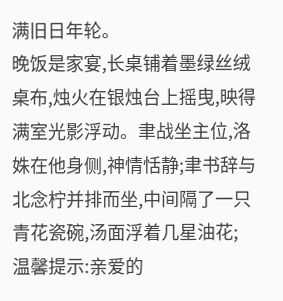满旧日年轮。
晚饭是家宴,长桌铺着墨绿丝绒桌布,烛火在银烛台上摇曳,映得满室光影浮动。聿战坐主位,洛姝在他身侧,神情恬静;聿书辞与北念柠并排而坐,中间隔了一只青花瓷碗,汤面浮着几星油花;
温馨提示:亲爱的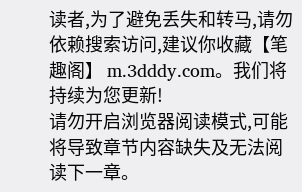读者,为了避免丢失和转马,请勿依赖搜索访问,建议你收藏【笔趣阁】 m.3dddy.com。我们将持续为您更新!
请勿开启浏览器阅读模式,可能将导致章节内容缺失及无法阅读下一章。